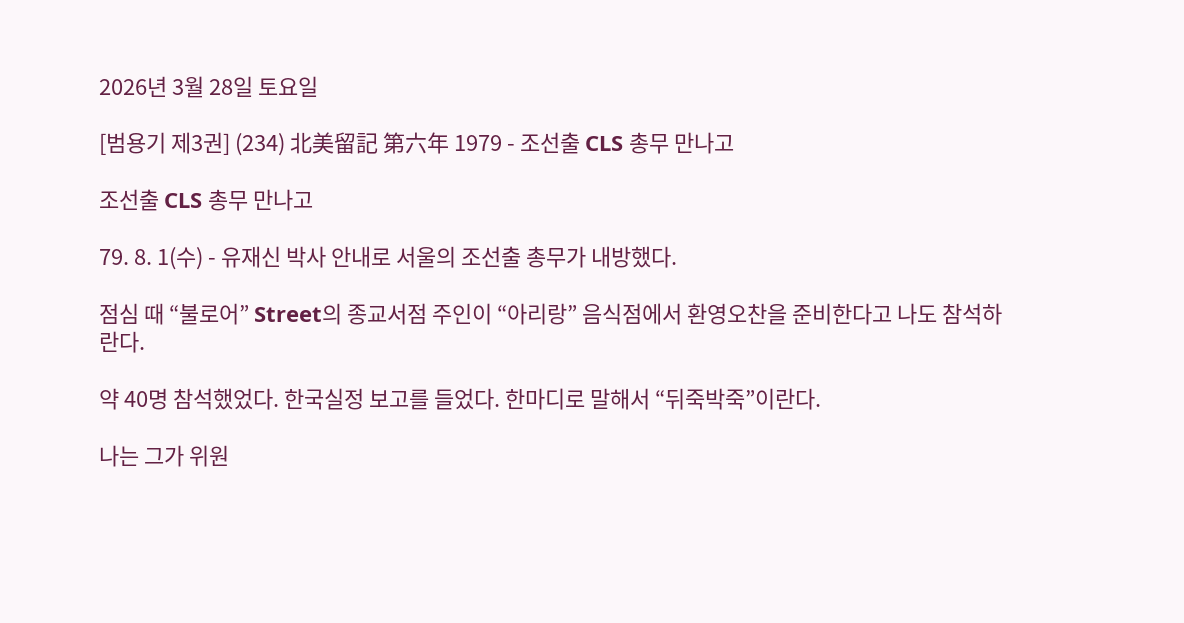2026년 3월 28일 토요일

[범용기 제3권] (234) 北美留記 第六年 1979 - 조선출 CLS 총무 만나고

조선출 CLS 총무 만나고

79. 8. 1(수) - 유재신 박사 안내로 서울의 조선출 총무가 내방했다.

점심 때 “불로어” Street의 종교서점 주인이 “아리랑” 음식점에서 환영오찬을 준비한다고 나도 참석하란다.

약 40명 참석했었다. 한국실정 보고를 들었다. 한마디로 말해서 “뒤죽박죽”이란다.

나는 그가 위원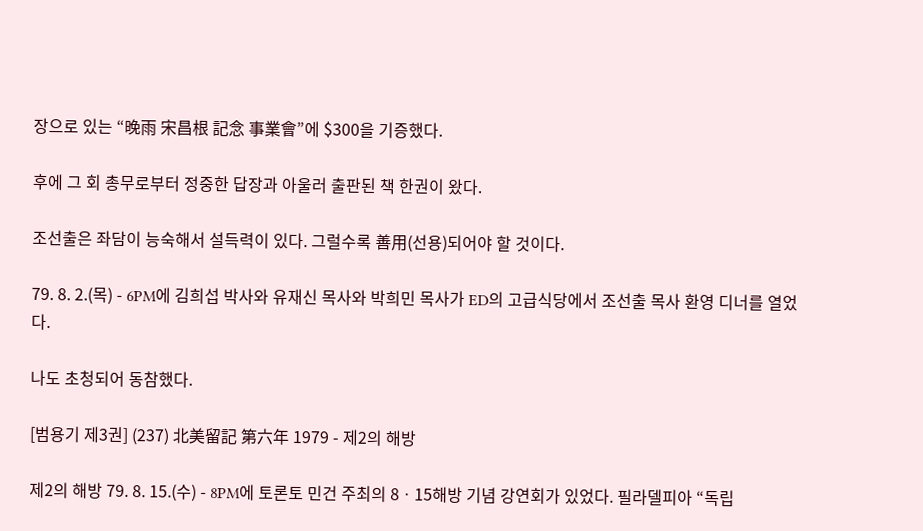장으로 있는 “晩雨 宋昌根 記念 事業會”에 $300을 기증했다.

후에 그 회 총무로부터 정중한 답장과 아울러 출판된 책 한권이 왔다.

조선출은 좌담이 능숙해서 설득력이 있다. 그럴수록 善用(선용)되어야 할 것이다.

79. 8. 2.(목) - 6PM에 김희섭 박사와 유재신 목사와 박희민 목사가 ED의 고급식당에서 조선출 목사 환영 디너를 열었다.

나도 초청되어 동참했다.

[범용기 제3권] (237) 北美留記 第六年 1979 - 제2의 해방

제2의 해방 79. 8. 15.(수) - 8PM에 토론토 민건 주최의 8ㆍ15해방 기념 강연회가 있었다. 필라델피아 “독립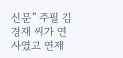신문” 주필 김경재 씨가 연사였고 연제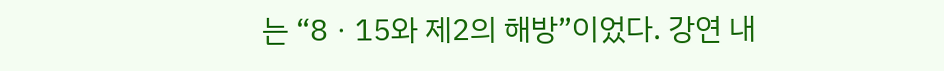는 “8ㆍ15와 제2의 해방”이었다. 강연 내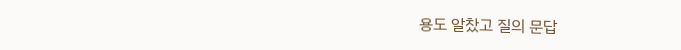용도 알찼고 질의 문답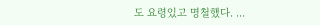도 요령있고 명철했다. ...